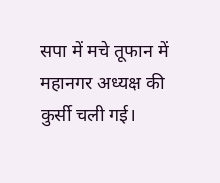सपा में मचे तूफान में महानगर अध्यक्ष की कुर्सी चली गई।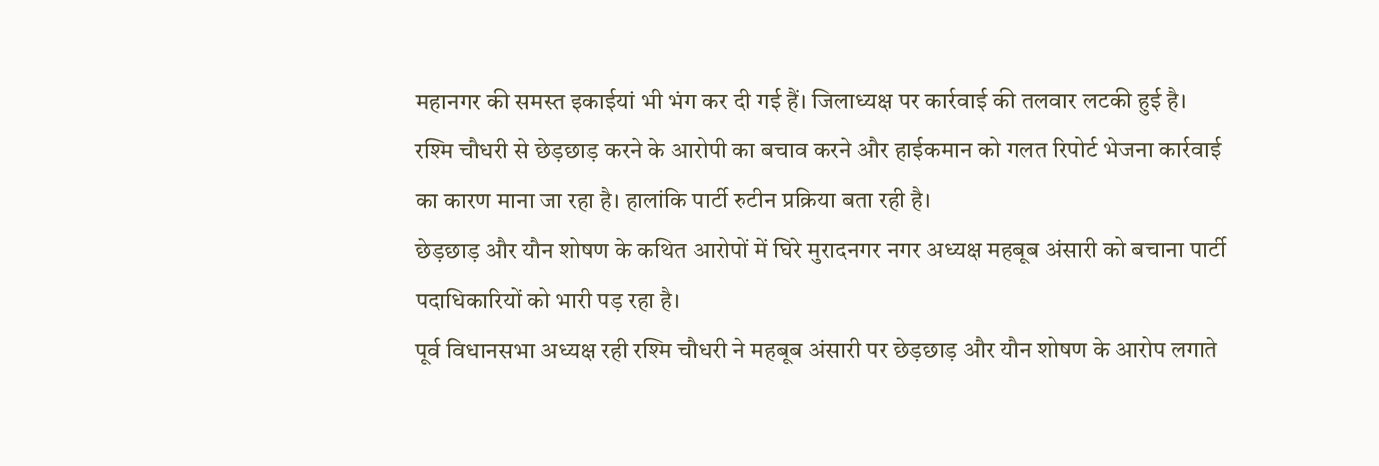महानगर की समस्त इकाईयां भी भंग कर दी गई हैं। जिलाध्यक्ष पर कार्रवाई की तलवार लटकी हुई है।
रश्मि चौधरी से छेड़छाड़ करने के आरोपी का बचाव करने और हाईकमान को गलत रिपोर्ट भेजना कार्रवाई का कारण माना जा रहा है। हालांकि पार्टी रुटीन प्रक्रिया बता रही है।
छेड़छाड़ और यौन शोषण के कथित आरोपों में घिरे मुरादनगर नगर अध्यक्ष महबूब अंसारी को बचाना पार्टी पदाधिकारियों को भारी पड़ रहा है।
पूर्व विधानसभा अध्यक्ष रही रश्मि चौधरी ने महबूब अंसारी पर छेड़छाड़ और यौन शोषण के आरोप लगाते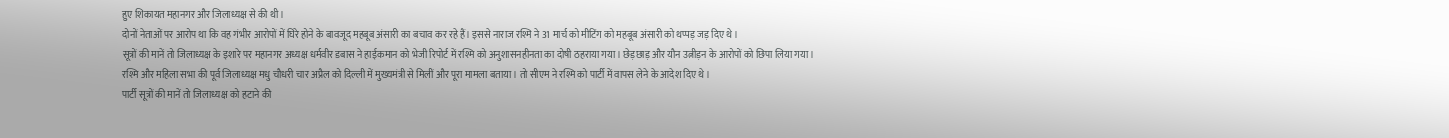हुए शिकायत महानगर और जिलाध्यक्ष से की थी।
दोनों नेताओं पर आरोप था कि वह गंभीर आरोपों में घिरे होने के बावजूद महबूब अंसारी का बचाव कर रहे हैं। इससे नाराज रश्मि ने 31 मार्च को मीटिंग को महबूब अंसारी को थप्पड़ जड़ दिए थे।
सूत्रों की मानें तो जिलाध्यक्ष के इशारे पर महानगर अध्यक्ष धर्मवीर डबास ने हाईकमान को भेजी रिपोर्ट में रश्मि को अनुशासनहीनता का दोषी ठहराया गया। छेड़छाड़ और यौन उत्नीड़न के आरोपों को छिपा लिया गया।
रश्मि और महिला सभा की पूर्व जिलाध्यक्ष मधु चौधरी चार अप्रैल को दिल्ली में मुख्यमंत्री से मिलीं और पूरा मामला बताया। तो सीएम ने रश्मि को पार्टी में वापस लेने के आदेश दिए थे।
पार्टी सूत्रों की मानें तो जिलाध्यक्ष को हटाने की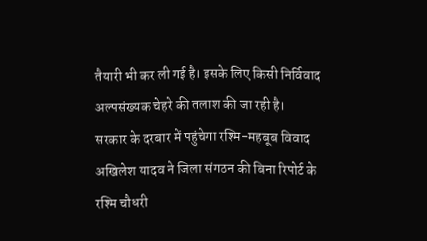तैयारी भी कर ली गई है। इसके लिए किसी निर्विवाद अल्पसंख्यक चेहरे की तलाश की जा रही है।
सरकार के दरबार में पहुंचेगा रश्मि-महबूब विवाद
अखिलेश यादव ने जिला संगठन की बिना रिपोर्ट के रश्मि चौधरी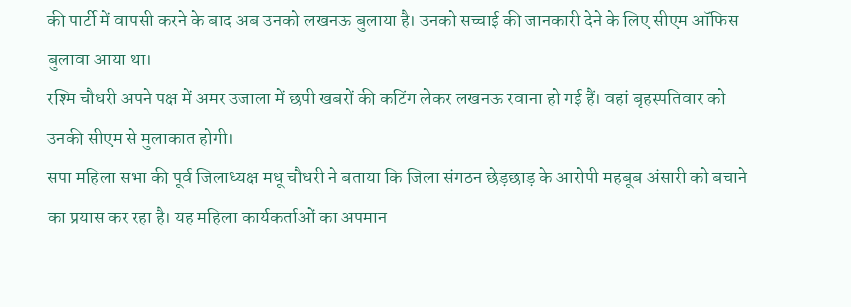की पार्टी में वापसी करने के बाद अब उनको लखनऊ बुलाया है। उनको सच्चाई की जानकारी देने के लिए सीएम ऑफिस बुलावा आया था।
रश्मि चौधरी अपने पक्ष में अमर उजाला में छपी खबरों की कटिंग लेकर लखनऊ रवाना हो गई हैं। वहां बृहस्पतिवार को उनकी सीएम से मुलाकात होगी।
सपा महिला सभा की पूर्व जिलाध्यक्ष मधू चौधरी ने बताया कि जिला संगठन छेड़छाड़ के आरोपी महबूब अंसारी को बचाने का प्रयास कर रहा है। यह महिला कार्यकर्ताओं का अपमान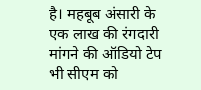है। महबूब अंसारी के एक लाख की रंगदारी मांगने की ऑडियो टेप भी सीएम को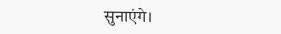सुनाएंगे।